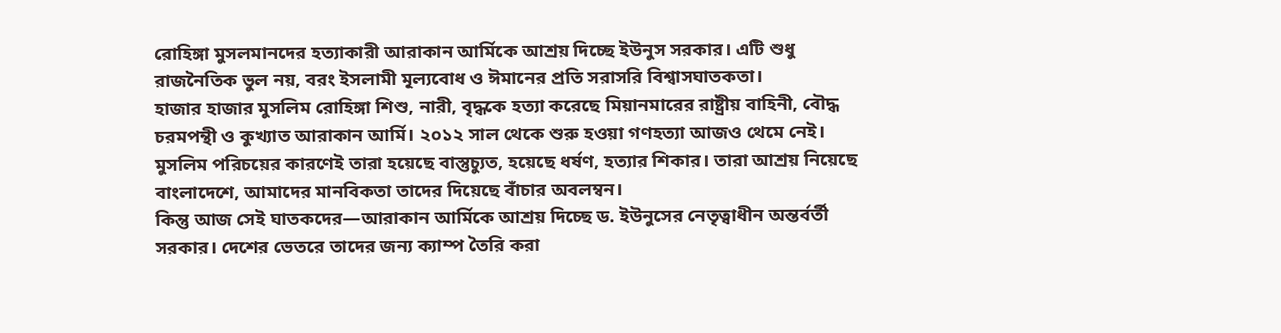রোহিঙ্গা মুসলমানদের হত্যাকারী আরাকান আর্মিকে আশ্রয় দিচ্ছে ইউনুস সরকার। এটি শুধু রাজনৈতিক ভুল নয়, বরং ইসলামী মূল্যবোধ ও ঈমানের প্রতি সরাসরি বিশ্বাসঘাতকতা।
হাজার হাজার মুসলিম রোহিঙ্গা শিশু, নারী, বৃদ্ধকে হত্যা করেছে মিয়ানমারের রাষ্ট্রীয় বাহিনী, বৌদ্ধ চরমপন্থী ও কুখ্যাত আরাকান আর্মি। ২০১২ সাল থেকে শুরু হওয়া গণহত্যা আজও থেমে নেই। মুসলিম পরিচয়ের কারণেই তারা হয়েছে বাস্তুচ্যুত, হয়েছে ধর্ষণ, হত্যার শিকার। তারা আশ্রয় নিয়েছে বাংলাদেশে, আমাদের মানবিকতা তাদের দিয়েছে বাঁচার অবলম্বন।
কিন্তু আজ সেই ঘাতকদের—আরাকান আর্মিকে আশ্রয় দিচ্ছে ড. ইউনুসের নেতৃত্বাধীন অন্তর্বর্তী সরকার। দেশের ভেতরে তাদের জন্য ক্যাম্প তৈরি করা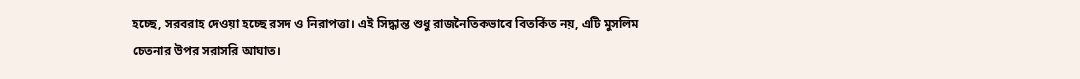হচ্ছে, সরবরাহ দেওয়া হচ্ছে রসদ ও নিরাপত্তা। এই সিদ্ধান্ত শুধু রাজনৈতিকভাবে বিতর্কিত নয়, এটি মুসলিম চেতনার উপর সরাসরি আঘাত।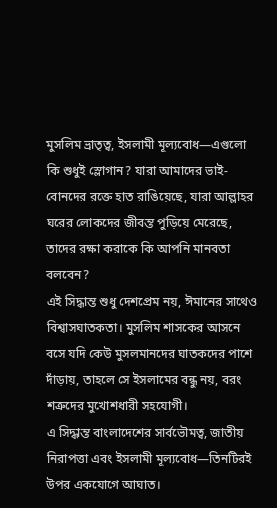মুসলিম ভ্রাতৃত্ব, ইসলামী মূল্যবোধ—এগুলো কি শুধুই স্লোগান? যারা আমাদের ভাই-বোনদের রক্তে হাত রাঙিয়েছে, যারা আল্লাহর ঘরের লোকদের জীবন্ত পুড়িয়ে মেরেছে, তাদের রক্ষা করাকে কি আপনি মানবতা বলবেন?
এই সিদ্ধান্ত শুধু দেশপ্রেম নয়, ঈমানের সাথেও বিশ্বাসঘাতকতা। মুসলিম শাসকের আসনে বসে যদি কেউ মুসলমানদের ঘাতকদের পাশে দাঁড়ায়, তাহলে সে ইসলামের বন্ধু নয়, বরং শত্রুদের মুখোশধারী সহযোগী।
এ সিদ্ধান্ত বাংলাদেশের সার্বভৌমত্ব, জাতীয় নিরাপত্তা এবং ইসলামী মূল্যবোধ—তিনটিরই উপর একযোগে আঘাত।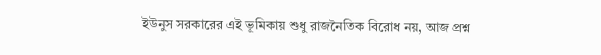ইউনুস সরকারের এই ভূমিকায় শুধু রাজনৈতিক বিরোধ নয়, আজ প্রশ্ন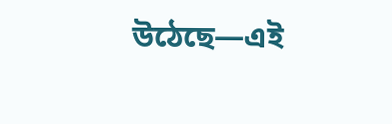উঠেছে—এই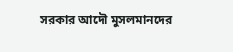সরকার আদৌ মুসলমানদের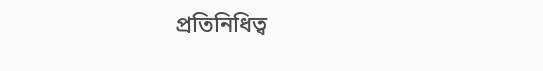প্রতিনিধিত্ব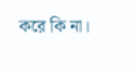করে কি না।